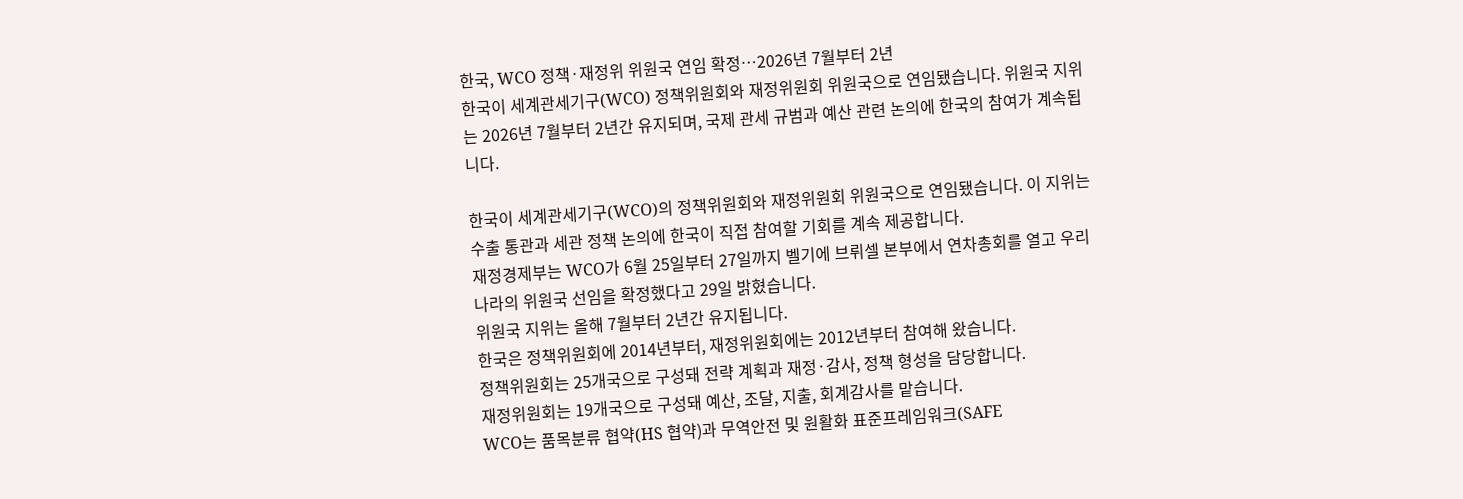한국, WCO 정책·재정위 위원국 연임 확정…2026년 7월부터 2년
한국이 세계관세기구(WCO) 정책위원회와 재정위원회 위원국으로 연임됐습니다. 위원국 지위는 2026년 7월부터 2년간 유지되며, 국제 관세 규범과 예산 관련 논의에 한국의 참여가 계속됩니다.

한국이 세계관세기구(WCO)의 정책위원회와 재정위원회 위원국으로 연임됐습니다. 이 지위는 수출 통관과 세관 정책 논의에 한국이 직접 참여할 기회를 계속 제공합니다.
재정경제부는 WCO가 6월 25일부터 27일까지 벨기에 브뤼셀 본부에서 연차총회를 열고 우리나라의 위원국 선임을 확정했다고 29일 밝혔습니다.
위원국 지위는 올해 7월부터 2년간 유지됩니다.
한국은 정책위원회에 2014년부터, 재정위원회에는 2012년부터 참여해 왔습니다.
정책위원회는 25개국으로 구성돼 전략 계획과 재정·감사, 정책 형성을 담당합니다.
재정위원회는 19개국으로 구성돼 예산, 조달, 지출, 회계감사를 맡습니다.
WCO는 품목분류 협약(HS 협약)과 무역안전 및 원활화 표준프레임워크(SAFE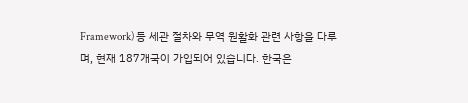Framework) 등 세관 절차와 무역 원활화 관련 사항을 다루며, 현재 187개국이 가입되어 있습니다. 한국은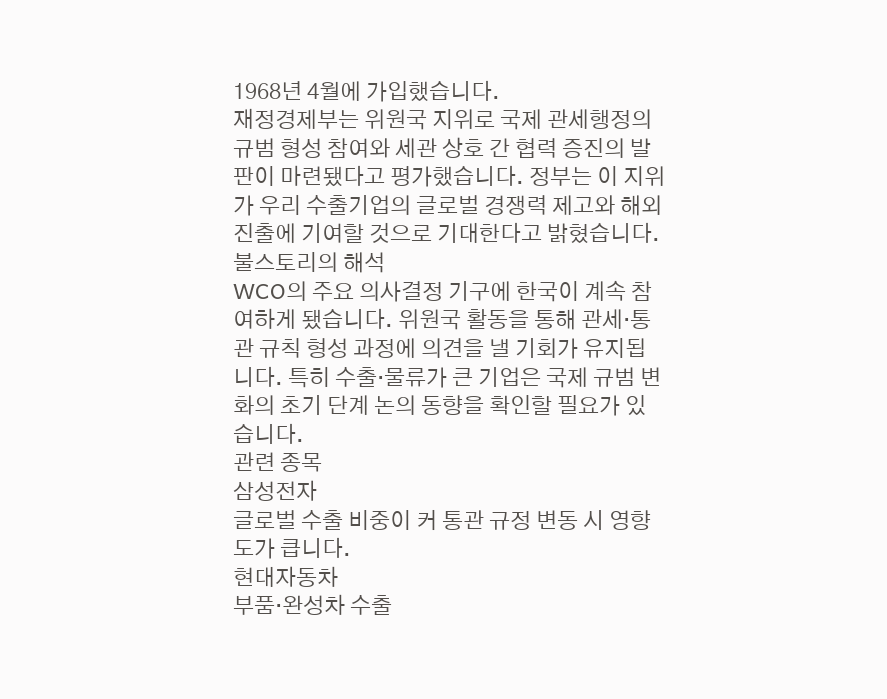1968년 4월에 가입했습니다.
재정경제부는 위원국 지위로 국제 관세행정의 규범 형성 참여와 세관 상호 간 협력 증진의 발판이 마련됐다고 평가했습니다. 정부는 이 지위가 우리 수출기업의 글로벌 경쟁력 제고와 해외 진출에 기여할 것으로 기대한다고 밝혔습니다.
불스토리의 해석
WCO의 주요 의사결정 기구에 한국이 계속 참여하게 됐습니다. 위원국 활동을 통해 관세·통관 규칙 형성 과정에 의견을 낼 기회가 유지됩니다. 특히 수출·물류가 큰 기업은 국제 규범 변화의 초기 단계 논의 동향을 확인할 필요가 있습니다.
관련 종목
삼성전자
글로벌 수출 비중이 커 통관 규정 변동 시 영향도가 큽니다.
현대자동차
부품·완성차 수출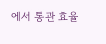에서 통관 효율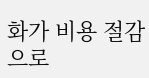화가 비용 절감으로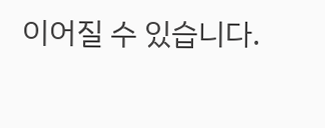이어질 수 있습니다.